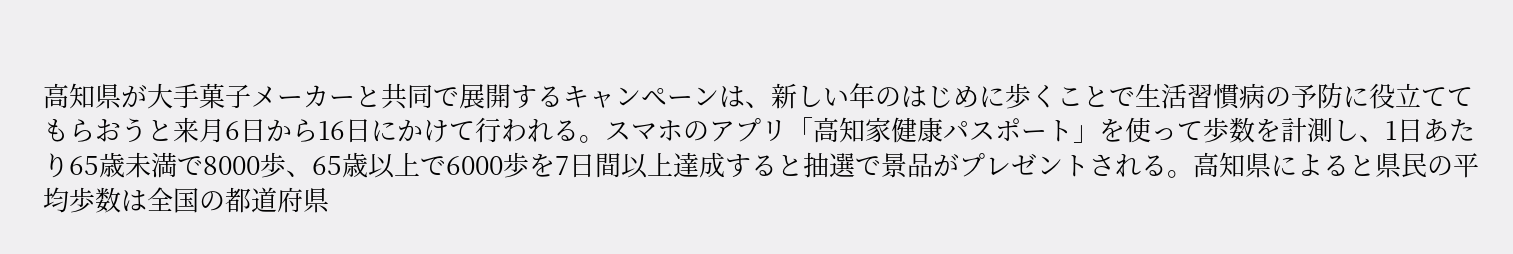高知県が大手菓子メーカーと共同で展開するキャンペーンは、新しい年のはじめに歩くことで生活習慣病の予防に役立ててもらおうと来月6日から16日にかけて行われる。スマホのアプリ「高知家健康パスポート」を使って歩数を計測し、1日あたり65歳未満で8000歩、65歳以上で6000歩を7日間以上達成すると抽選で景品がプレゼントされる。高知県によると県民の平均歩数は全国の都道府県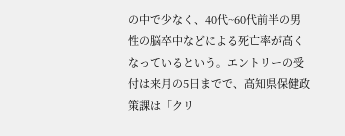の中で少なく、40代~60代前半の男性の脳卒中などによる死亡率が高くなっているという。エントリーの受付は来月の5日までで、高知県保健政策課は「クリ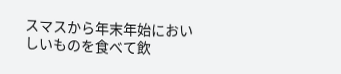スマスから年末年始においしいものを食べて飲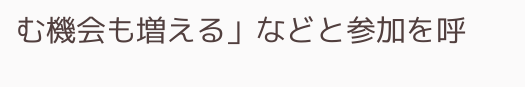む機会も増える」などと参加を呼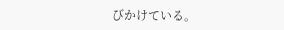びかけている。